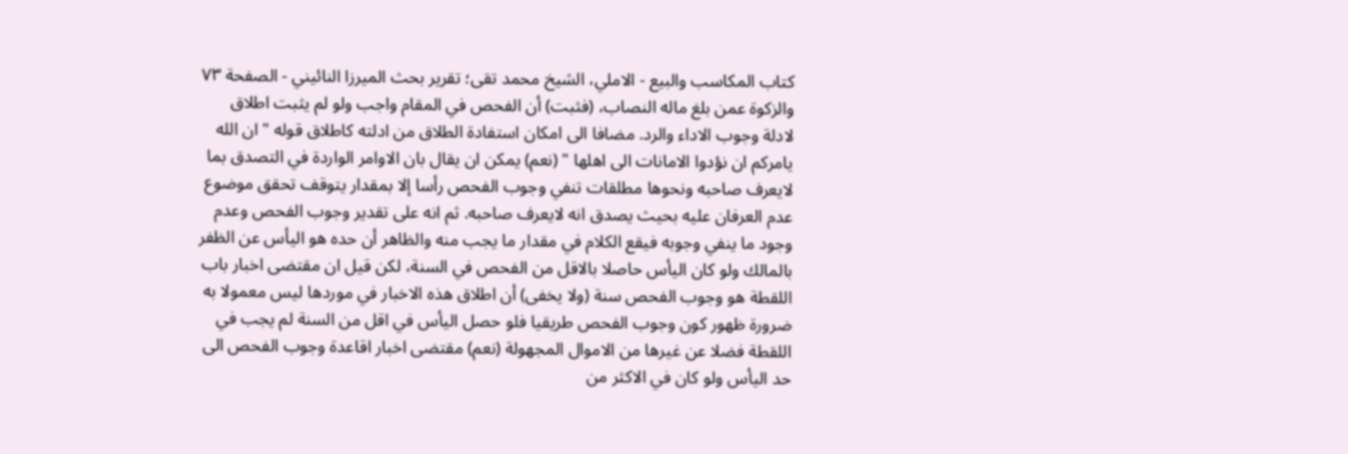كتاب المكاسب والبيع - الاملي، الشيخ محمد تقى؛ تقرير بحث الميرزا النائيني - الصفحة ٧٣
والزكوة عمن بلغ ماله النصاب، (فثبت) أن الفحص في المقام واجب ولو لم يثبت اطلاق لادلة وجوب الاداء والرد. مضافا الى امكان استفادة الطلاق من ادلته كاطلاق قوله " ان الله يامركم ان نؤدوا الامانات الى اهلها " (نعم) يمكن ان يقال بان الاوامر الواردة في التصدق بما لايعرف صاحبه ونحوها مطلقات تنفي وجوب الفحص رأسا إلا بمقدار يتوقف تحقق موضوع عدم العرفان عليه بحيث يصدق انه لايعرف صاحبه. ثم انه على تقدير وجوب الفحص وعدم وجود ما ينفي وجوبه فيقع الكلام في مقدار ما يجب منه والظاهر أن حده هو اليأس عن الظفر بالمالك ولو كان اليأس حاصلا بالاقل من الفحص في السنة، لكن قيل ان مقتضى اخبار باب اللقطة هو وجوب الفحص سنة (ولا يخفى) أن اطلاق هذه الاخبار في موردها ليس معمولا به ضرورة ظهور كون وجوب الفحص طريقيا فلو حصل اليأس في اقل من السنة لم يجب في اللقطة فضلا عن غيرها من الاموال المجهولة (نعم) مقتضى اخبار اقاعدة وجوب الفحص الى حد اليأس ولو كان في الاكثر من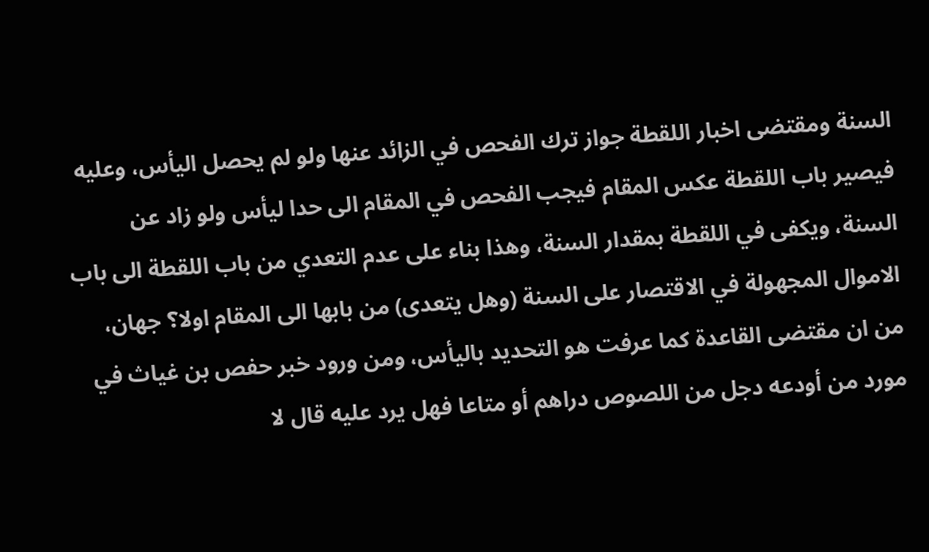السنة ومقتضى اخبار اللقطة جواز ترك الفحص في الزائد عنها ولو لم يحصل اليأس، وعليه فيصير باب اللقطة عكس المقام فيجب الفحص في المقام الى حدا ليأس ولو زاد عن السنة، ويكفى في اللقطة بمقدار السنة، وهذا بناء على عدم التعدي من باب اللقطة الى باب الاموال المجهولة في الاقتصار على السنة (وهل يتعدى) من بابها الى المقام اولا؟ جهان، من ان مقتضى القاعدة كما عرفت هو التحديد باليأس، ومن ورود خبر حفص بن غياث في مورد من أودعه دجل من اللصوص دراهم أو متاعا فهل يرد عليه قال لا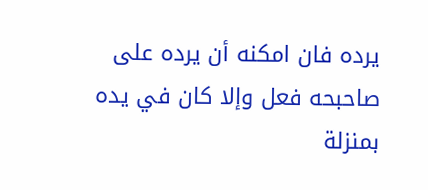يرده فان امكنه أن يرده على صاحبحه فعل وإلا كان في يده بمنزلة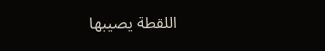اللقطة يصيبها